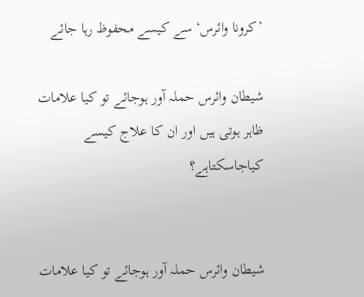’کرونا وائرس‘ سے کیسے محفوظ رہا جائے

شیطان وائرس حملہ آور ہوجائے تو کیا علامات ظاہر ہوتی ہیں اور ان کا علاج کیسے کیاجاسکتاہے؟


شیطان وائرس حملہ آور ہوجائے تو کیا علامات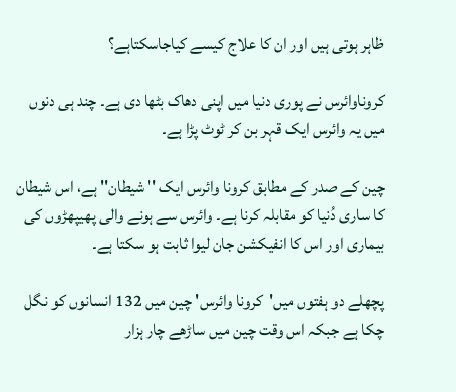ظاہر ہوتی ہیں اور ان کا علاج کیسے کیاجاسکتاہے؟

کروناوائرس نے پوری دنیا میں اپنی دھاک بٹھا دی ہے۔ چند ہی دنوں میں یہ وائرس ایک قہر بن کر ٹوٹ پڑا ہے۔

چین کے صدر کے مطابق کرونا وائرس ایک '' شیطان'' ہے، اس شیطان کا ساری دُنیا کو مقابلہ کرنا ہے۔ وائرس سے ہونے والی پھیپھڑوں کی بیماری اور اس کا انفیکشن جان لیوا ثابت ہو سکتا ہے۔

پچھلے دو ہفتوں میں'کرونا وائرس' چین میں 132 انسانوں کو نگل چکا ہے جبکہ اس وقت چین میں ساڑھے چار ہزار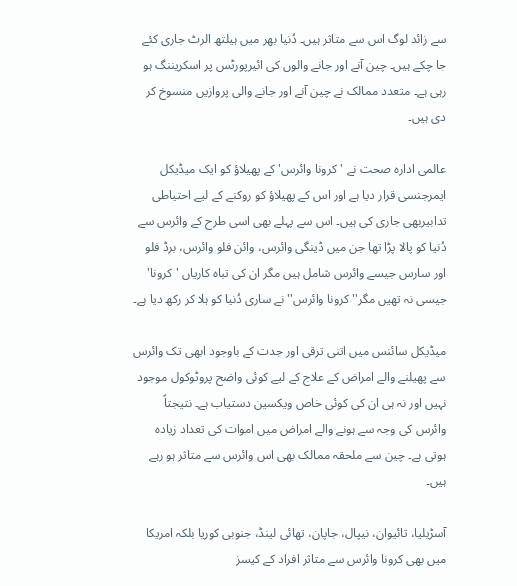سے زائد لوگ اس سے متاثر ہیں۔ دُنیا بھر میں ہیلتھ الرٹ جاری کئے جا چکے ہیں۔ چین آنے اور جانے والوں کی ائیرپورٹس پر اسکریننگ ہو رہی ہے۔ متعدد ممالک نے چین آنے اور جانے والی پروازیں منسوخ کر دی ہیں۔

عالمی ادارہ صحت نے 'کرونا وائرس' کے پھیلاؤ کو ایک میڈیکل ایمرجنسی قرار دیا ہے اور اس کے پھیلاؤ کو روکنے کے لیے احتیاطی تدابیربھی جاری کی ہیں۔ اس سے پہلے بھی اسی طرح کے وائرس سے دُنیا کو پالا پڑا تھا جن میں ڈینگی وائرس، وائن فلو وائرس، برڈ فلو اور سارس جیسے وائرس شامل ہیں مگر ان کی تباہ کاریاں 'کرونا' جیسی نہ تھیں مگر'' کرونا وائرس'' نے ساری دُنیا کو ہلا کر رکھ دیا ہے۔

میڈیکل سائنس میں اتنی ترقی اور جدت کے باوجود ابھی تک وائرس سے پھیلنے والے امراض کے علاج کے لیے کوئی واضح پروٹوکول موجود نہیں اور نہ ہی ان کی کوئی خاص ویکسین دستیاب ہے۔ نتیجتاً وائرس کی وجہ سے ہونے والے امراض میں اموات کی تعداد زیادہ ہوتی ہے۔ چین سے ملحقہ ممالک بھی اس وائرس سے متاثر ہو رہے ہیں۔

آسڑیلیا، تائیوان، نیپال، جاپان، تھائی لینڈ، جنوبی کوریا بلکہ امریکا میں بھی کرونا وائرس سے متاثر افراد کے کیسز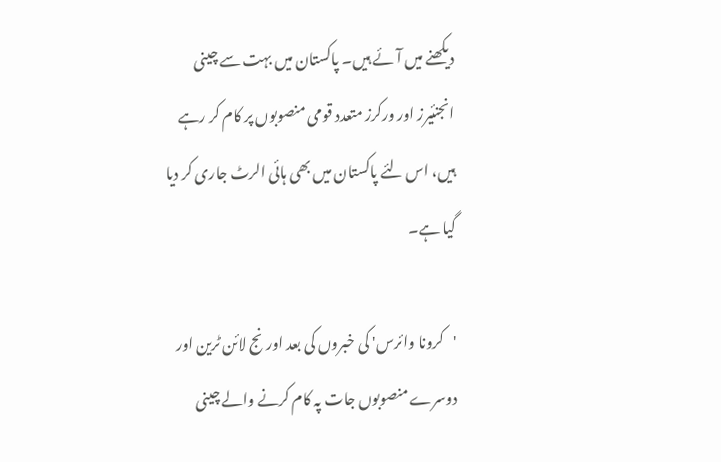دیکھنے میں آئے ہیں۔ پاکستان میں بہت سے چینی انجنئیرز اور ورکرز متعدد قومی منصوبوں پر کام کر رہے ہیں، اس لئے پاکستان میں بھی ہائی الرٹ جاری کر دیا گیا ہے۔

'کرونا وائرس' کی خبروں کی بعد اورنج لائن ٹرین اور دوسرے منصوبوں جات پہ کام کرنے والے چینی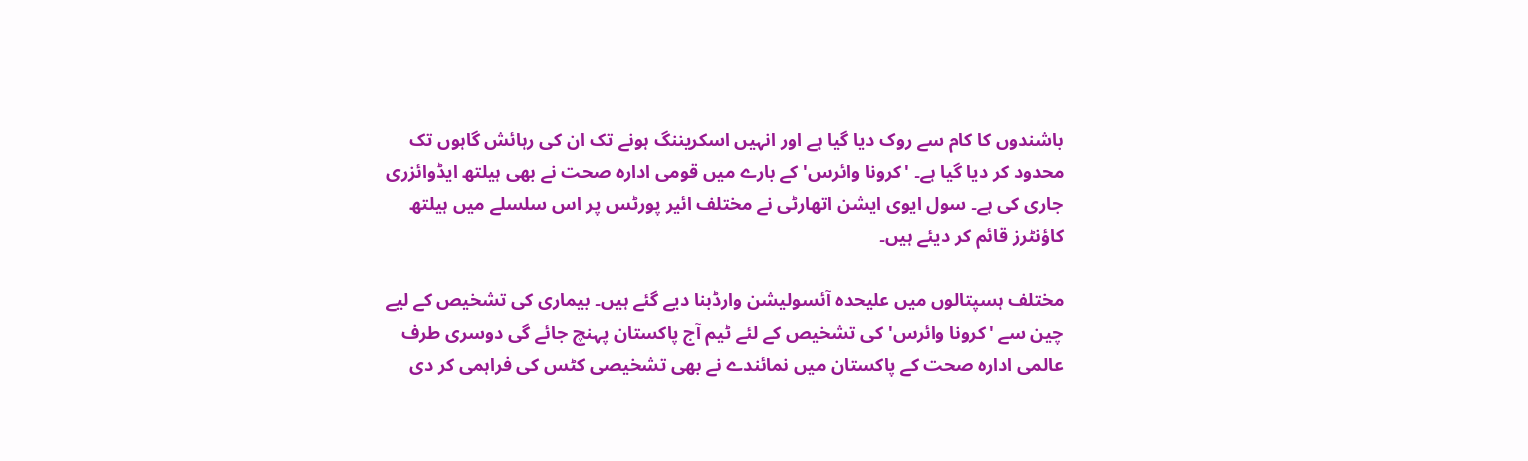باشندوں کا کام سے روک دیا گیا ہے اور انہیں اسکریننگ ہونے تک ان کی رہائش گاہوں تک محدود کر دیا گیا ہے۔ 'کرونا وائرس' کے بارے میں قومی ادارہ صحت نے بھی ہیلتھ ایڈوائزری جاری کی ہے۔ سول ایوی ایشن اتھارٹی نے مختلف ائیر پورٹس پر اس سلسلے میں ہیلتھ کاؤنٹرز قائم کر دیئے ہیں۔

مختلف ہسپتالوں میں علیحدہ آئسولیشن وارڈبنا دیے گئے ہیں۔ بیماری کی تشخیص کے لیے چین سے 'کرونا وائرس' کی تشخیص کے لئے ٹیم آج پاکستان پہنچ جائے گی دوسری طرف عالمی ادارہ صحت کے پاکستان میں نمائندے نے بھی تشخیصی کٹس کی فراہمی کر دی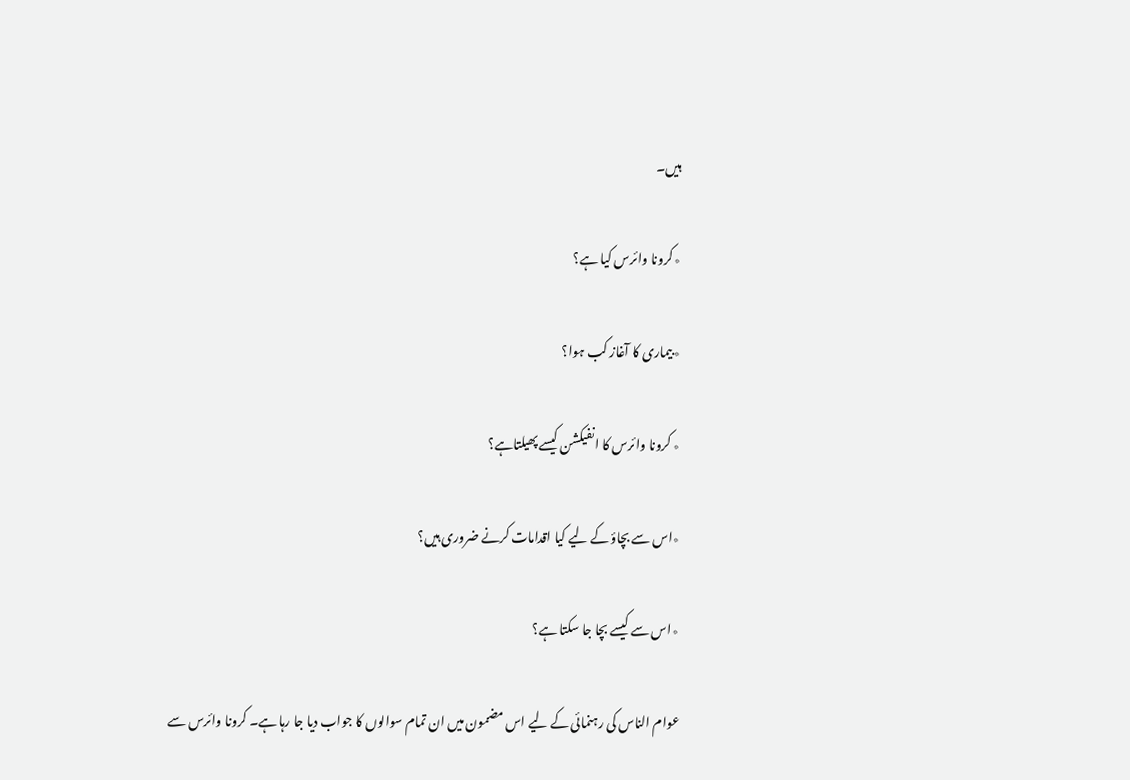ہیں۔

٭کرونا وائرس کیا ہے؟

٭بیماری کا آغاز کب ہوا؟

٭ کرونا وائرس کا انفیکشن کیسے پھیلتاہے؟

٭اس سے بچاؤ کے لیے کیا اقدامات کرنے ضروری ہیں؟

٭اس سے کیسے بچا جا سکتا ہے؟

عوام الناس کی رہنمائی کے لیے اس مضمون میں ان تمام سوالوں کا جواب دیا جا رہا ہے۔ کرونا وائرس سے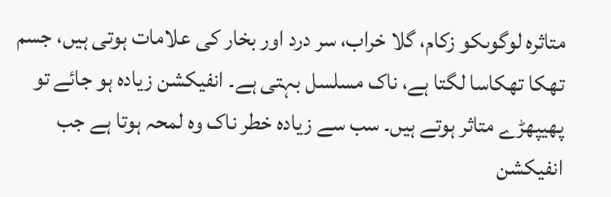متاثرہ لوگوںکو زکام، گلا خراب، سر درد اور بخار کی علامات ہوتی ہیں، جسم تھکا تھکاسا لگتا ہے، ناک مسلسل بہتی ہے۔ انفیکشن زیادہ ہو جائے تو پھیپھڑے متاثر ہوتے ہیں۔ سب سے زیادہ خطر ناک وہ لمحہ ہوتا ہے جب انفیکشن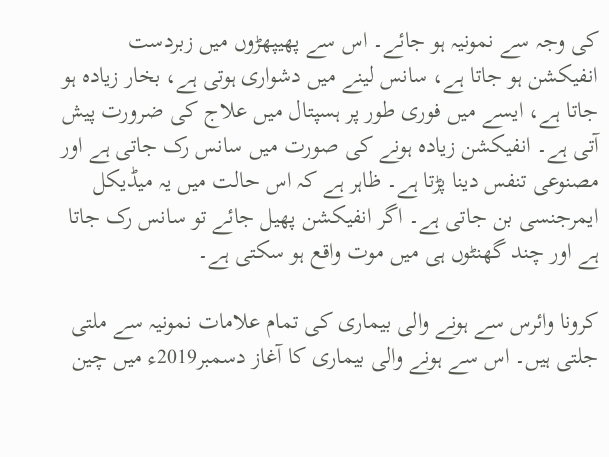کی وجہ سے نمونیہ ہو جائے۔ اس سے پھیپھڑوں میں زبردست انفیکشن ہو جاتا ہے، سانس لینے میں دشواری ہوتی ہے، بخار زیادہ ہو جاتا ہے، ایسے میں فوری طور پر ہسپتال میں علاج کی ضرورت پیش آتی ہے۔ انفیکشن زیادہ ہونے کی صورت میں سانس رک جاتی ہے اور مصنوعی تنفس دینا پڑتا ہے۔ ظاہر ہے کہ اس حالت میں یہ میڈیکل ایمرجنسی بن جاتی ہے۔ اگر انفیکشن پھیل جائے تو سانس رک جاتا ہے اور چند گھنٹوں ہی میں موت واقع ہو سکتی ہے۔

کرونا وائرس سے ہونے والی بیماری کی تمام علامات نمونیہ سے ملتی جلتی ہیں۔ اس سے ہونے والی بیماری کا آغاز دسمبر2019ء میں چین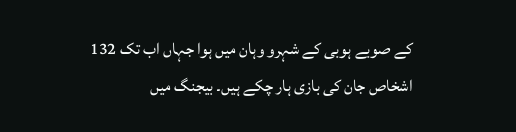کے صوبے ہوبی کے شہرو وہان میں ہوا جہاں اب تک 132 اشخاص جان کی بازی ہار چکے ہیں۔ بیجنگ میں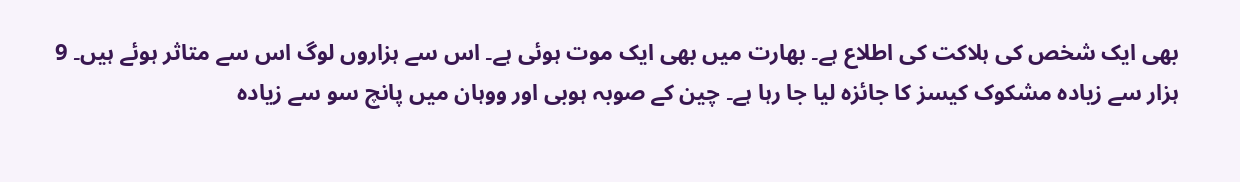بھی ایک شخص کی ہلاکت کی اطلاع ہے۔ بھارت میں بھی ایک موت ہوئی ہے۔ اس سے ہزاروں لوگ اس سے متاثر ہوئے ہیں۔ 9 ہزار سے زیادہ مشکوک کیسز کا جائزہ لیا جا رہا ہے۔ چین کے صوبہ ہوبی اور ووہان میں پانچ سو سے زیادہ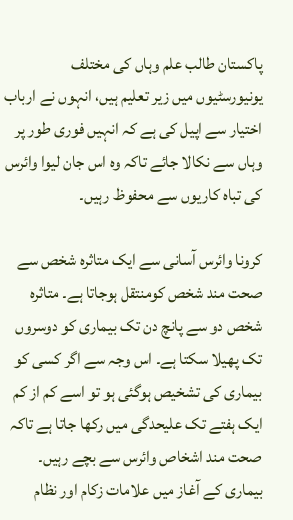پاکستان طالب علم وہاں کی مختلف یونیورسٹیوں میں زیر تعلیم ہیں، انہوں نے ارباب اختیار سے اپیل کی ہے کہ انہیں فوری طور پر وہاں سے نکالا جائے تاکہ وہ اس جان لیوا وائرس کی تباہ کاریوں سے محفوظ رہیں۔

کرونا وائرس آسانی سے ایک متاثرہ شخص سے صحت مند شخص کومنتقل ہوجاتا ہے۔ متاثرہ شخص دو سے پانچ دن تک بیماری کو دوسروں تک پھیلا سکتا ہے۔ اس وجہ سے اگر کسی کو بیماری کی تشخیص ہوگئی ہو تو اسے کم از کم ایک ہفتے تک علیحدگی میں رکھا جاتا ہے تاکہ صحت مند اشخاص وائرس سے بچے رہیں۔ بیماری کے آغاز میں علامات زکام اور نظام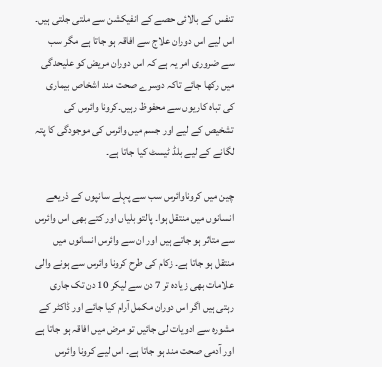تنفس کے بالائی حصے کے انفیکشن سے ملتی جلتی ہیں۔ اس لیے اس دوران علاج سے افاقہ ہو جاتا ہے مگر سب سے ضروری امر یہ ہے کہ اس دوران مریض کو علیحدگی میں رکھا جائے تاکہ دوسرے صحت مند اشخاص بیماری کی تباہ کاریوں سے محفوظ رہیں۔کرونا وائرس کی تشخیص کے لیے اور جسم میں وائرس کی موجودگی کا پتہ لگانے کے لیے بلڈ ٹیسٹ کیا جاتا ہے۔

چین میں کروناوائرس سب سے پہلے سانپوں کے ذریعے انسانوں میں منتقل ہوا۔ پالتو بلیاں اور کتے بھی اس وائرس سے متاثر ہو جاتے ہیں اور ان سے وائرس انسانوں میں منتقل ہو جاتا ہے۔ زکام کی طرح کرونا وائرس سے ہونے والی علامات بھی زیادہ تر 7 دن سے لیکر 10 دن تک جاری رہتی ہیں اگر اس دوران مکمل آرام کیا جائے اور ڈاکٹر کے مشورہ سے ادویات لی جائیں تو مرض میں افاقہ ہو جاتا ہے اور آدمی صحت مند ہو جاتا ہے۔ اس لیے کرونا وائرس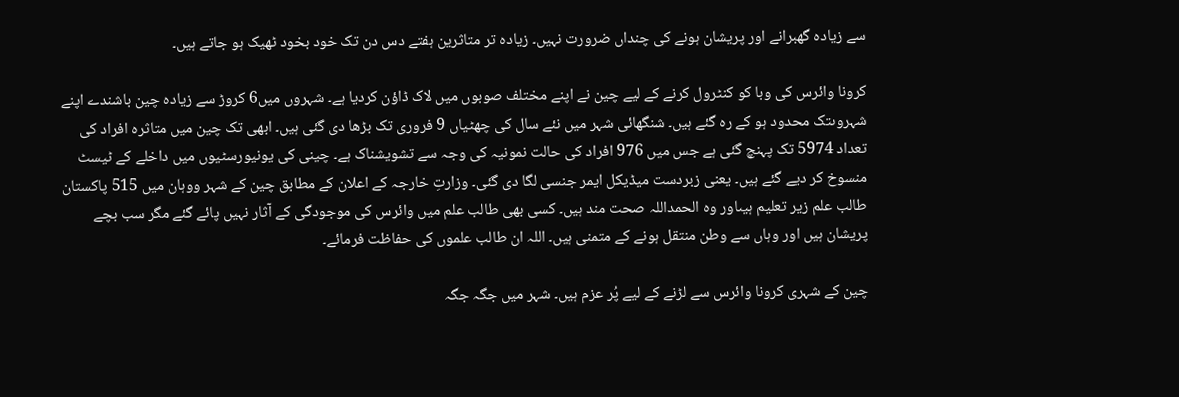سے زیادہ گھبرانے اور پریشان ہونے کی چنداں ضرورت نہیں۔ زیادہ تر متاثرین ہفتے دس دن تک خود بخود ٹھیک ہو جاتے ہیں۔

کرونا وائرس کی وبا کو کنٹرول کرنے کے لیے چین نے اپنے مختلف صوبوں میں لاک ڈاؤن کردیا ہے۔ شہروں میں6 کروڑ سے زیادہ چین باشندے اپنے شہروںتک محدود ہو کے رہ گئے ہیں۔ شنگھائی شہر میں نئے سال کی چھٹیاں 9 فروری تک بڑھا دی گئی ہیں۔ ابھی تک چین میں متاثرہ افراد کی تعداد 5974 تک پہنچ گئی ہے جس میں 976 افراد کی حالت نمونیہ کی وجہ سے تشویشناک ہے۔ چینی کی یونیورسٹیوں میں داخلے کے ٹیسٹ منسوخ کر دیے گئے ہیں۔ یعنی زبردست میڈیکل ایمر جنسی لگا دی گئی۔ وزارتِ خارجہ کے اعلان کے مطابق چین کے شہر ووہان میں 515 پاکستان طالب علم زیر تعلیم ہیںاور وہ الحمداللہ صحت مند ہیں۔ کسی بھی طالب علم میں وائرس کی موجودگی کے آثار نہیں پائے گئے مگر سب بچے پریشان ہیں اور وہاں سے وطن منتقل ہونے کے متمنی ہیں۔ اللہ ان طالب علموں کی حفاظت فرمائے۔

چین کے شہری کرونا وائرس سے لڑنے کے لیے پُر عزم ہیں۔ شہر میں جگہ جگہ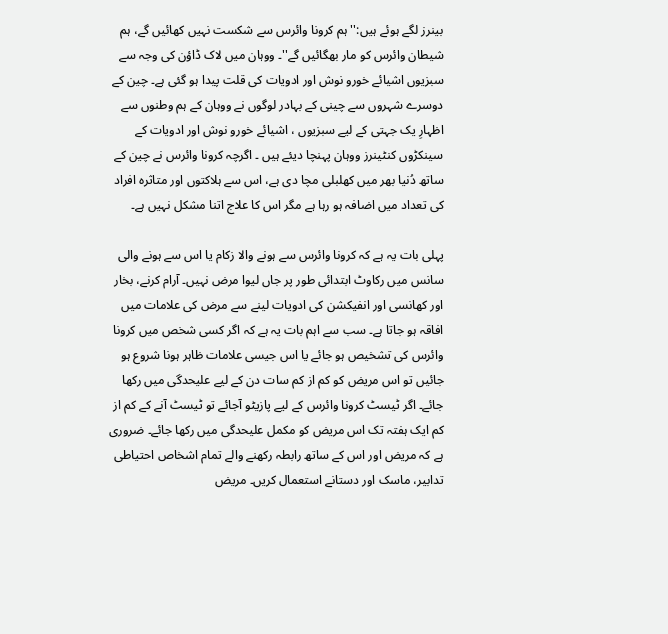بینرز لگے ہوئے ہیں:'' ہم کرونا وائرس سے شکست نہیں کھائیں گے، ہم شیطان وائرس کو مار بھگائیں گے''۔ ووہان میں لاک ڈاؤن کی وجہ سے سبزیوں اشیائے خورو نوش اور ادویات کی قلت پیدا ہو گئی ہے۔ چین کے دوسرے شہروں سے چینی کے بہادر لوگوں نے ووہان کے ہم وطنوں سے اظہارِ یک جہتی کے لیے سبزیوں ، اشیائے خورو نوش اور ادویات کے سینکڑوں کنٹینرز ووہان پہنچا دیئے ہیں ۔ اگرچہ کرونا وائرس نے چین کے ساتھ دُنیا بھر میں کھلبلی مچا دی ہے، اس سے ہلاکتوں اور متاثرہ افراد کی تعداد میں اضافہ ہو رہا ہے مگر اس کا علاج اتنا مشکل نہیں ہے۔

پہلی بات یہ ہے کہ کرونا وائرس سے ہونے والا زکام یا اس سے ہونے والی سانس میں رکاوٹ ابتدائی طور پر جاں لیوا مرض نہیں۔ آرام کرنے، بخار اور کھانسی اور انفیکشن کی ادویات لینے سے مرض کی علامات میں افاقہ ہو جاتا ہے۔ سب سے اہم بات یہ ہے کہ اگر کسی شخص میں کرونا وائرس کی تشخیص ہو جائے یا اس جیسی علامات ظاہر ہونا شروع ہو جائیں تو اس مریض کو کم از کم سات دن کے لیے علیحدگی میں رکھا جائے۔ اگر ٹیسٹ کرونا وائرس کے لیے پازیٹو آجائے تو ٹیسٹ آنے کے کم از کم ایک ہفتہ تک اس مریض کو مکمل علیحدگی میں رکھا جائے۔ ضروری ہے کہ مریض اور اس کے ساتھ رابطہ رکھنے والے تمام اشخاص احتیاطی تدابیر، ماسک اور دستانے استعمال کریں۔ مریض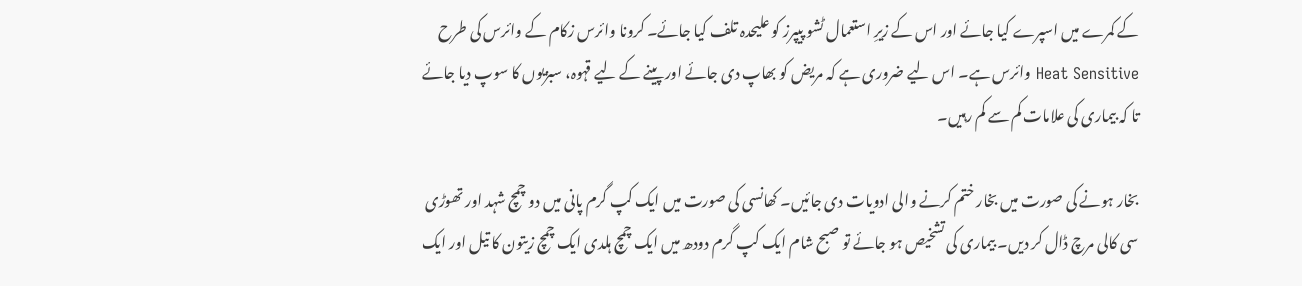کے کمرے میں اسپرے کیا جائے اور اس کے زیرِ استعمال ٹشو پیپرز کو علیحدہ تلف کیا جائے۔ کرونا وائرس زکام کے وائرس کی طرح Heat Sensitive وائرس ہے۔ اس لیے ضروری ہے کہ مریض کو بھاپ دی جائے اور پینے کے لیے قہوہ، سبزیوں کا سوپ دیا جائے تا کہ بیماری کی علامات کم سے کم رہیں۔

بخار ہونے کی صورت میں بخار ختم کرنے والی ادویات دی جائیں۔ کھانسی کی صورت میں ایک کپ گرم پانی میں دو چمچ شہد اور تھوڑی سی کالی مرچ ڈال کر دیں۔ بیماری کی تشخیص ہو جائے تو صبح شام ایک کپ گرم دودھ میں ایک چمچ ہلدی ایک چمچ زیتون کا تیل اور ایک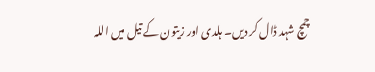چمچ شہد ڈال کر دیں۔ ہلدی اور زیتون کے تیل میں اللہ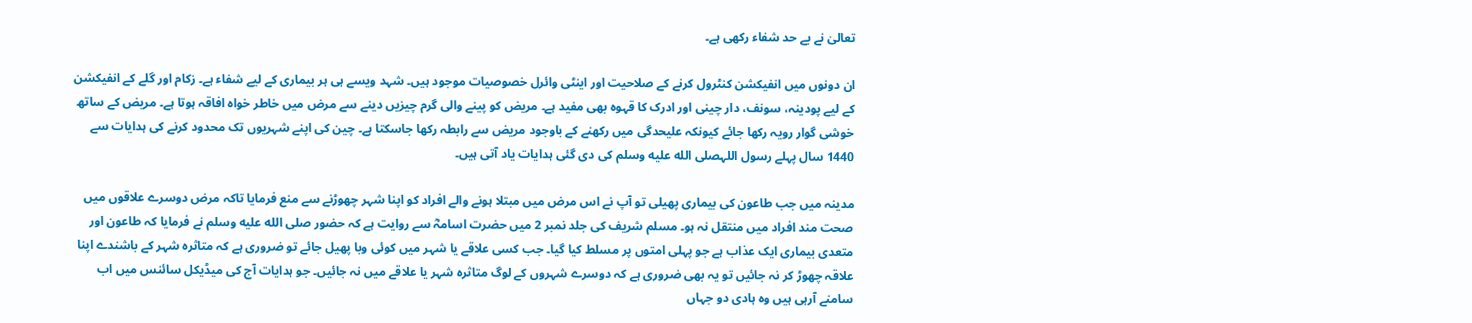تعالیٰ نے بے حد شفاء رکھی ہے۔

ان دونوں میں انفیکشن کنٹرول کرنے کے صلاحیت اور اینٹی وائرل خصوصیات موجود ہیں۔ شہد ویسے ہی ہر بیماری کے لیے شفاء ہے۔ زکام اور گلے کے انفیکشن کے لیے پودینہ، سونف، دار چینی اور ادرک کا قہوہ بھی مفید ہے۔ مریض کو پینے والی گرم چیزیں دینے سے مرض میں خاطر خواہ افاقہ ہوتا ہے۔ مریض کے ساتھ خوشی گوار رویہ رکھا جائے کیونکہ علیحدگی میں رکھنے کے باوجود مریض سے رابطہ رکھا جاسکتا ہے۔ چین کی اپنے شہریوں تک محدود کرنے کی ہدایات سے 1440 سال پہلے رسول اللہصلى الله عليه وسلم کی دی گئی ہدایات یاد آتی ہیں۔

مدینہ میں جب طاعون کی بیماری پھیلی تو آپ نے اس مرض میں مبتلا ہونے والے افراد کو اپنا شہر چھوڑنے سے منع فرمایا تاکہ مرض دوسرے علاقوں میں صحت مند افراد میں منتقل نہ ہو۔ مسلم شریف کی جلد نمبر 2 میں حضرت اسامہؓ سے روایت ہے کہ حضور صلى الله عليه وسلم نے فرمایا کہ طاعون اور متعدی بیماری ایک عذاب ہے جو پہلی امتوں پر مسلط کیا گیا۔ جب کسی علاقے یا شہر میں کوئی وبا پھیل جائے تو ضروری ہے کہ متاثرہ شہر کے باشندے اپنا علاقہ چھوڑ کر نہ جائیں تو یہ بھی ضروری ہے کہ دوسرے شہروں کے لوگ متاثرہ شہر یا علاقے میں نہ جائیں۔ جو ہدایات آج کی میڈیکل سائنس میں اب سامنے آرہی ہیں وہ ہادی دو جہاں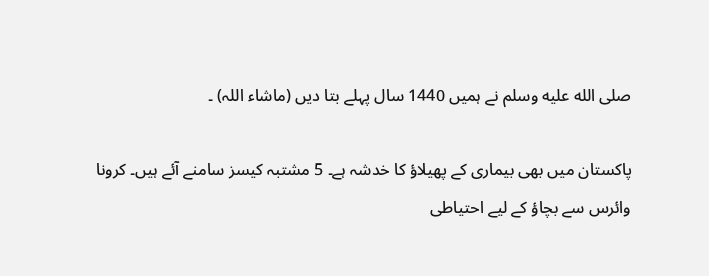صلى الله عليه وسلم نے ہمیں 1440 سال پہلے بتا دیں (ماشاء اللہ) ۔

پاکستان میں بھی بیماری کے پھیلاؤ کا خدشہ ہے۔ 5 مشتبہ کیسز سامنے آئے ہیں۔ کرونا وائرس سے بچاؤ کے لیے احتیاطی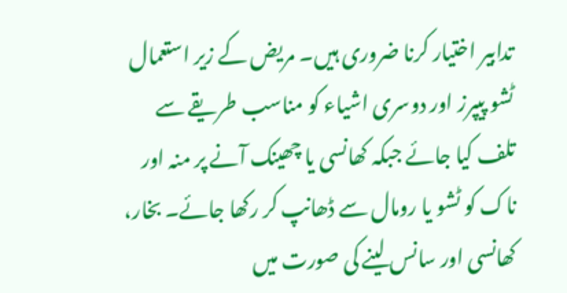تدابیر اختیار کرنا ضروری ہیں۔ مریض کے زیر استعمال ٹشو پیپرز اور دوسری اشیاء کو مناسب طریقے سے تلف کیا جائے جبکہ کھانسی یا چھینک آنے پر منہ اور ناک کو ٹشو یا رومال سے ڈھانپ کر رکھا جائے۔ بخار، کھانسی اور سانس لینے کی صورت میں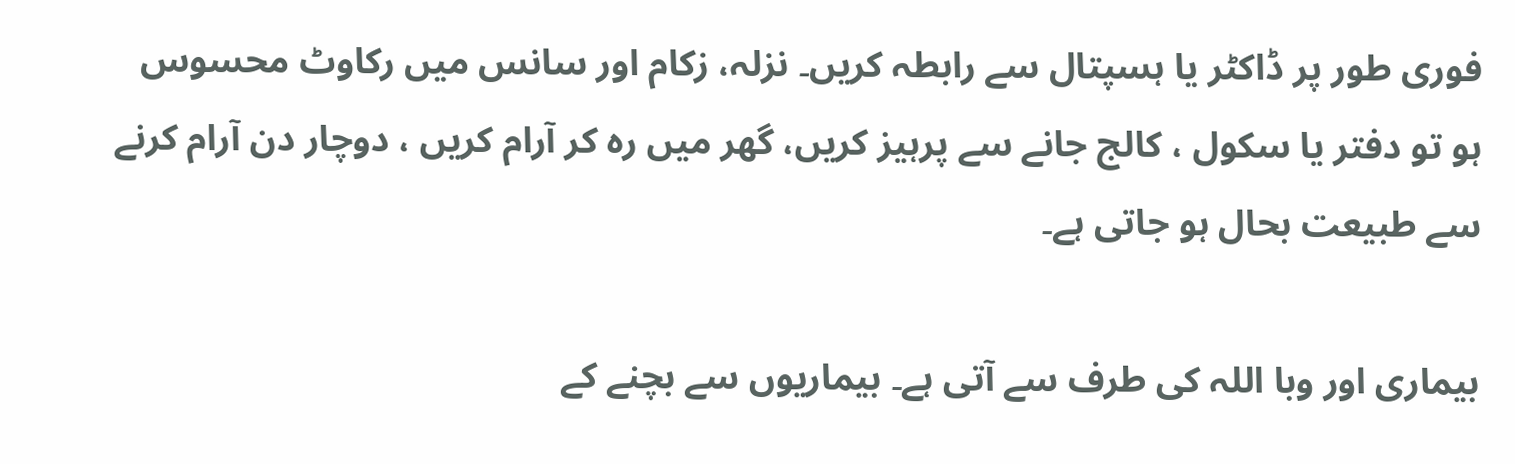فوری طور پر ڈاکٹر یا ہسپتال سے رابطہ کریں۔ نزلہ، زکام اور سانس میں رکاوٹ محسوس ہو تو دفتر یا سکول ، کالج جانے سے پرہیز کریں، گھر میں رہ کر آرام کریں ، دوچار دن آرام کرنے سے طبیعت بحال ہو جاتی ہے۔

بیماری اور وبا اللہ کی طرف سے آتی ہے۔ بیماریوں سے بچنے کے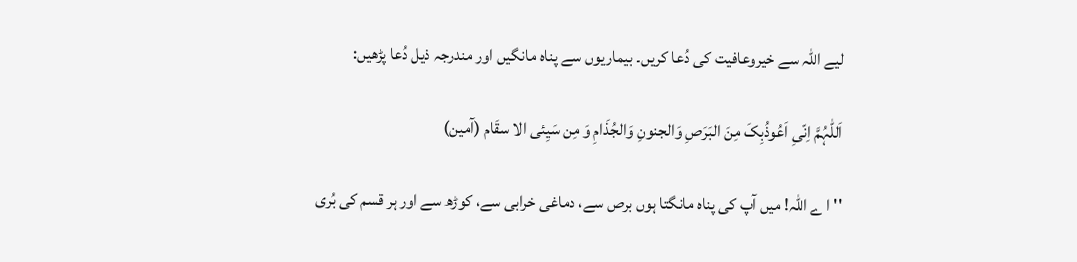لیے اللہ سے خیروعافیت کی دُعا کریں۔ بیماریوں سے پناہ مانگیں اور مندرجہ ذیل دُعا پڑھیں:

اَللّٰہُمَّ اِنّیِ اَعُوذُبِکَ مِنَ البَرَصِ وَالجنونِ وَالجُذَامِ وَ مِن سَیِئی الا سقَام (آمین)

'' ا ے اللہ! میں آپ کی پناہ مانگتا ہوں برص سے، دماغی خرابی سے، کوڑھ سے اور ہر قسم کی بُری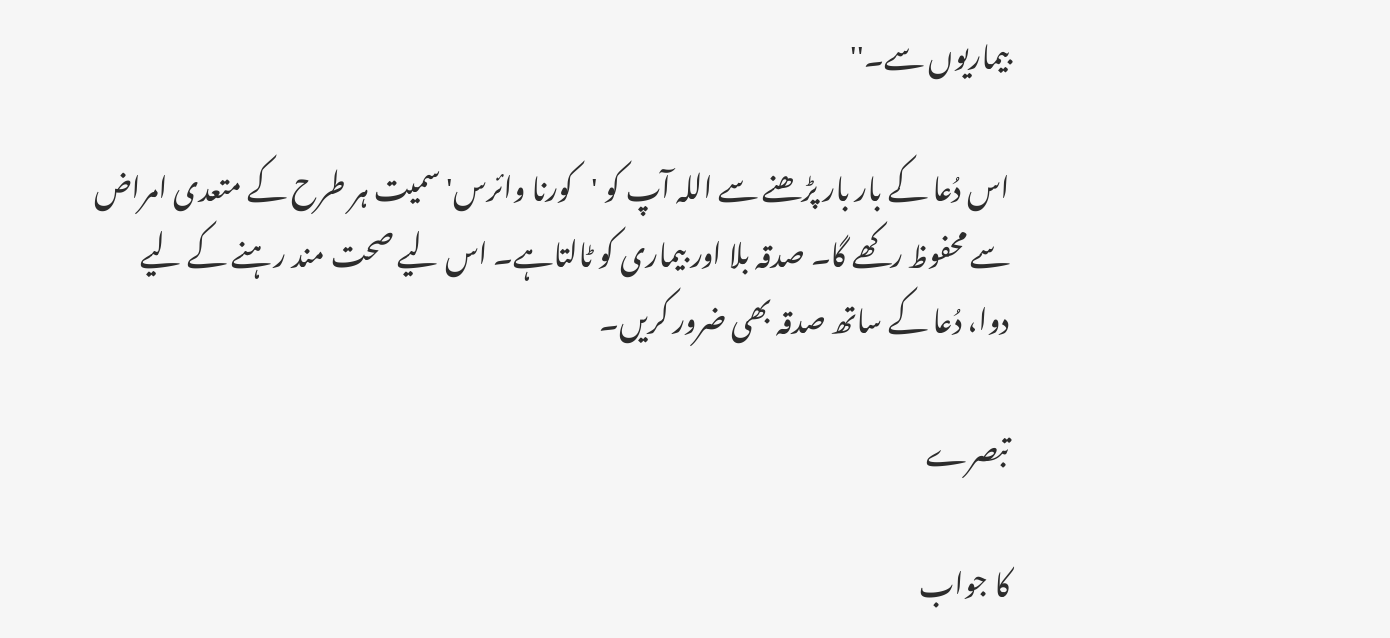بیماریوں سے۔''

اس دُعا کے بار بار پڑھنے سے اللہ آپ کو 'کورنا وائرس' سمیت ہر طرح کے متعدی امراض سے محفوظ رکھے گا۔ صدقہ بلا اور بیماری کو ٹالتاہے۔ اس لیے صحت مند رہنے کے لیے دوا، دُعا کے ساتھ صدقہ بھی ضرور کریں۔

تبصرے

کا جواب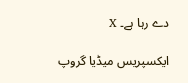دے رہا ہے۔ X

ایکسپریس میڈیا گروپ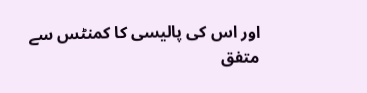اور اس کی پالیسی کا کمنٹس سے متفق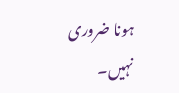ہونا ضروری نہیں۔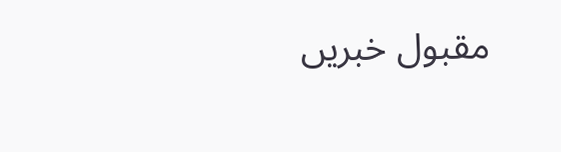مقبول خبریں